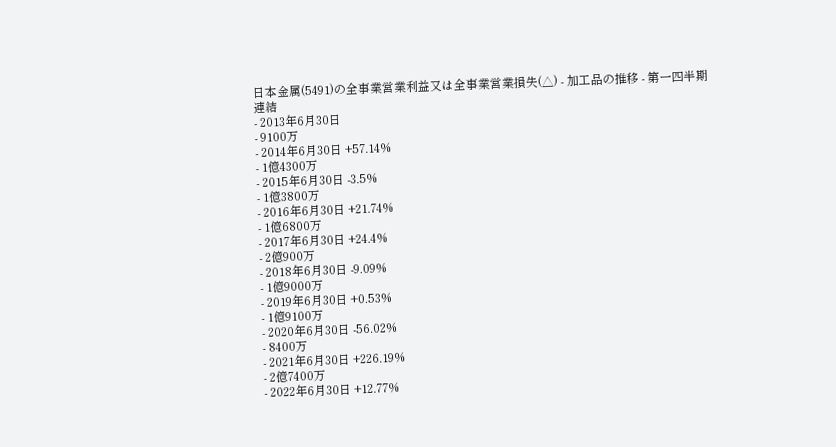日本金属(5491)の全事業営業利益又は全事業営業損失(△) - 加工品の推移 - 第一四半期
連結
- 2013年6月30日
- 9100万
- 2014年6月30日 +57.14%
- 1億4300万
- 2015年6月30日 -3.5%
- 1億3800万
- 2016年6月30日 +21.74%
- 1億6800万
- 2017年6月30日 +24.4%
- 2億900万
- 2018年6月30日 -9.09%
- 1億9000万
- 2019年6月30日 +0.53%
- 1億9100万
- 2020年6月30日 -56.02%
- 8400万
- 2021年6月30日 +226.19%
- 2億7400万
- 2022年6月30日 +12.77%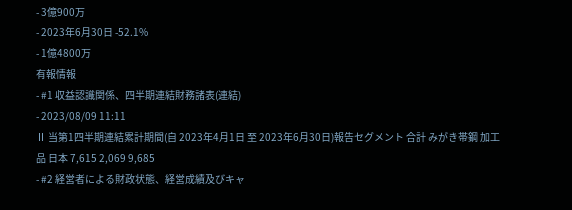- 3億900万
- 2023年6月30日 -52.1%
- 1億4800万
有報情報
- #1 収益認識関係、四半期連結財務諸表(連結)
- 2023/08/09 11:11
Ⅱ 当第1四半期連結累計期間(自 2023年4月1日 至 2023年6月30日)報告セグメント 合計 みがき帯鋼 加工品 日本 7,615 2,069 9,685
- #2 経営者による財政状態、経営成績及びキャ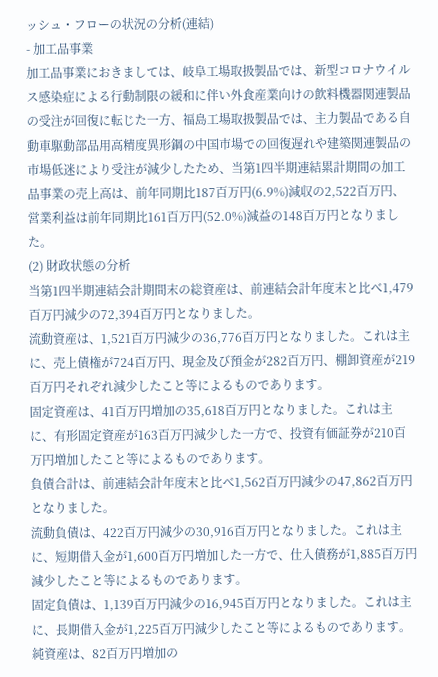ッシュ・フローの状況の分析(連結)
- 加工品事業
加工品事業におきましては、岐阜工場取扱製品では、新型コロナウイルス感染症による行動制限の緩和に伴い外食産業向けの飲料機器関連製品の受注が回復に転じた一方、福島工場取扱製品では、主力製品である自動車駆動部品用高精度異形鋼の中国市場での回復遅れや建築関連製品の市場低迷により受注が減少したため、当第1四半期連結累計期間の加工品事業の売上高は、前年同期比187百万円(6.9%)減収の2,522百万円、営業利益は前年同期比161百万円(52.0%)減益の148百万円となりました。
(2) 財政状態の分析
当第1四半期連結会計期間末の総資産は、前連結会計年度末と比べ1,479百万円減少の72,394百万円となりました。
流動資産は、1,521百万円減少の36,776百万円となりました。これは主に、売上債権が724百万円、現金及び預金が282百万円、棚卸資産が219百万円それぞれ減少したこと等によるものであります。
固定資産は、41百万円増加の35,618百万円となりました。これは主に、有形固定資産が163百万円減少した一方で、投資有価証券が210百万円増加したこと等によるものであります。
負債合計は、前連結会計年度末と比べ1,562百万円減少の47,862百万円となりました。
流動負債は、422百万円減少の30,916百万円となりました。これは主に、短期借入金が1,600百万円増加した一方で、仕入債務が1,885百万円減少したこと等によるものであります。
固定負債は、1,139百万円減少の16,945百万円となりました。これは主に、長期借入金が1,225百万円減少したこと等によるものであります。
純資産は、82百万円増加の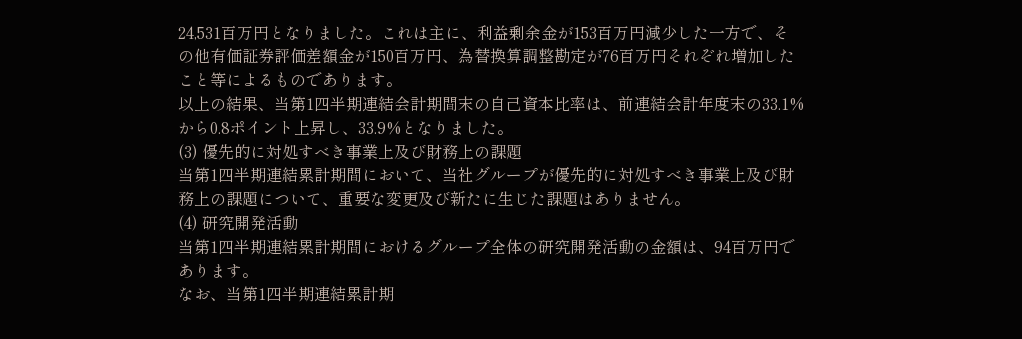24,531百万円となりました。これは主に、利益剰余金が153百万円減少した一方で、その他有価証券評価差額金が150百万円、為替換算調整勘定が76百万円それぞれ増加したこと等によるものであります。
以上の結果、当第1四半期連結会計期間末の自己資本比率は、前連結会計年度末の33.1%から0.8ポイント上昇し、33.9%となりました。
(3) 優先的に対処すべき事業上及び財務上の課題
当第1四半期連結累計期間において、当社グループが優先的に対処すべき事業上及び財務上の課題について、重要な変更及び新たに生じた課題はありません。
(4) 研究開発活動
当第1四半期連結累計期間におけるグループ全体の研究開発活動の金額は、94百万円であります。
なお、当第1四半期連結累計期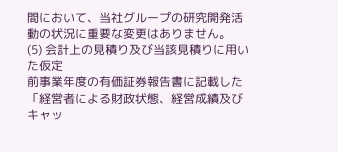間において、当社グループの研究開発活動の状況に重要な変更はありません。
(5) 会計上の見積り及び当該見積りに用いた仮定
前事業年度の有価証券報告書に記載した「経営者による財政状態、経営成績及びキャッ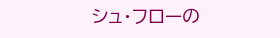シュ・フローの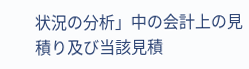状況の分析」中の会計上の見積り及び当該見積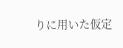りに用いた仮定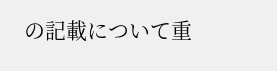の記載について重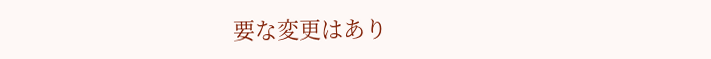要な変更はあり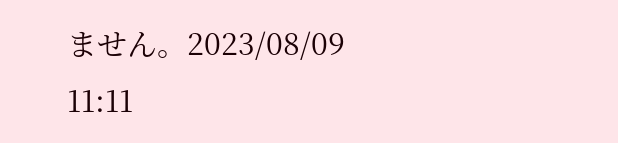ません。2023/08/09 11:11